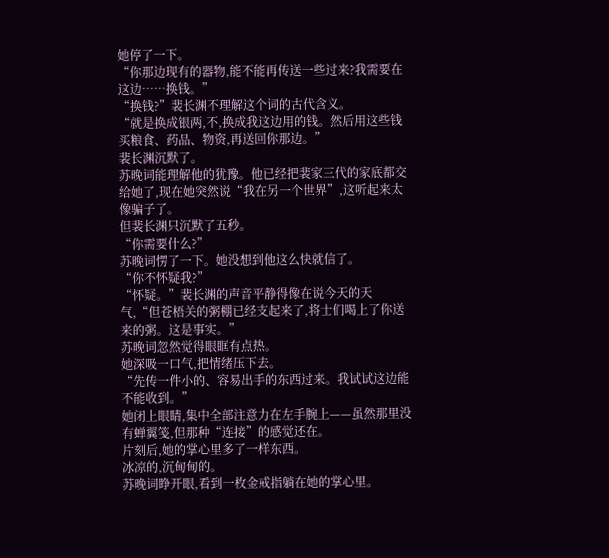她停了一下。
“你那边现有的器物,能不能再传送一些过来?我需要在这边……换钱。”
“换钱?”裴长渊不理解这个词的古代含义。
“就是换成银两,不,换成我这边用的钱。然后用这些钱买粮食、药品、物资,再送回你那边。”
裴长渊沉默了。
苏晚词能理解他的犹豫。他已经把裴家三代的家底都交给她了,现在她突然说“我在另一个世界”,这听起来太像骗子了。
但裴长渊只沉默了五秒。
“你需要什么?”
苏晚词愣了一下。她没想到他这么快就信了。
“你不怀疑我?”
“怀疑。”裴长渊的声音平静得像在说今天的天气,“但苍梧关的粥棚已经支起来了,将士们喝上了你送来的粥。这是事实。”
苏晚词忽然觉得眼眶有点热。
她深吸一口气,把情绪压下去。
“先传一件小的、容易出手的东西过来。我试试这边能不能收到。”
她闭上眼睛,集中全部注意力在左手腕上——虽然那里没有蝉翼笺,但那种“连接”的感觉还在。
片刻后,她的掌心里多了一样东西。
冰凉的,沉甸甸的。
苏晚词睁开眼,看到一枚金戒指躺在她的掌心里。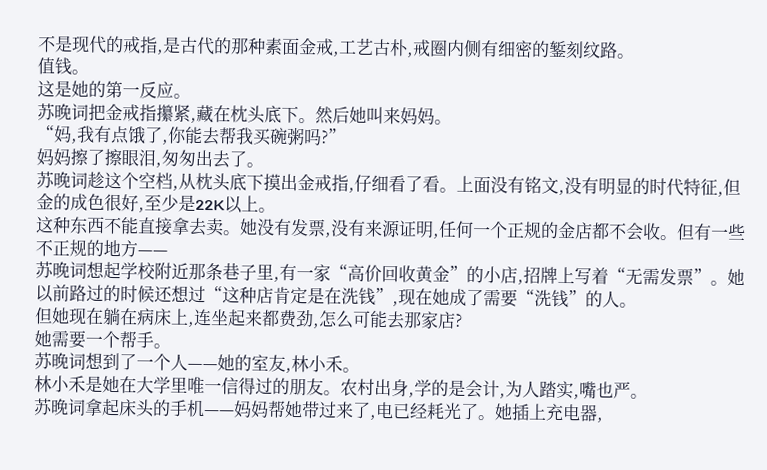不是现代的戒指,是古代的那种素面金戒,工艺古朴,戒圈内侧有细密的錾刻纹路。
值钱。
这是她的第一反应。
苏晚词把金戒指攥紧,藏在枕头底下。然后她叫来妈妈。
“妈,我有点饿了,你能去帮我买碗粥吗?”
妈妈擦了擦眼泪,匆匆出去了。
苏晚词趁这个空档,从枕头底下摸出金戒指,仔细看了看。上面没有铭文,没有明显的时代特征,但金的成色很好,至少是22K以上。
这种东西不能直接拿去卖。她没有发票,没有来源证明,任何一个正规的金店都不会收。但有一些不正规的地方——
苏晚词想起学校附近那条巷子里,有一家“高价回收黄金”的小店,招牌上写着“无需发票”。她以前路过的时候还想过“这种店肯定是在洗钱”,现在她成了需要“洗钱”的人。
但她现在躺在病床上,连坐起来都费劲,怎么可能去那家店?
她需要一个帮手。
苏晚词想到了一个人——她的室友,林小禾。
林小禾是她在大学里唯一信得过的朋友。农村出身,学的是会计,为人踏实,嘴也严。
苏晚词拿起床头的手机——妈妈帮她带过来了,电已经耗光了。她插上充电器,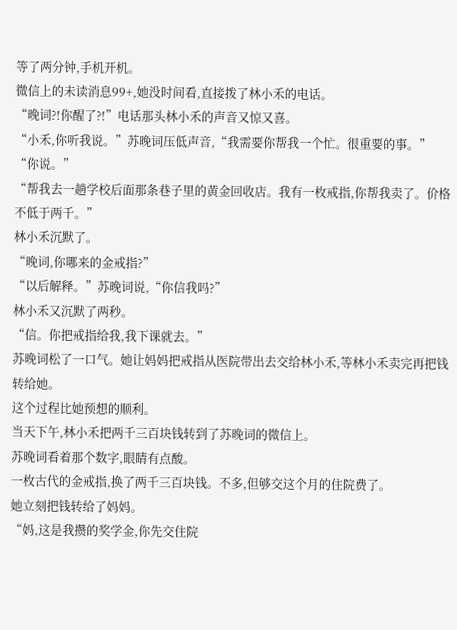等了两分钟,手机开机。
微信上的未读消息99+,她没时间看,直接拨了林小禾的电话。
“晚词?!你醒了?!”电话那头林小禾的声音又惊又喜。
“小禾,你听我说。”苏晚词压低声音,“我需要你帮我一个忙。很重要的事。”
“你说。”
“帮我去一趟学校后面那条巷子里的黄金回收店。我有一枚戒指,你帮我卖了。价格不低于两千。”
林小禾沉默了。
“晚词,你哪来的金戒指?”
“以后解释。”苏晚词说,“你信我吗?”
林小禾又沉默了两秒。
“信。你把戒指给我,我下课就去。”
苏晚词松了一口气。她让妈妈把戒指从医院带出去交给林小禾,等林小禾卖完再把钱转给她。
这个过程比她预想的顺利。
当天下午,林小禾把两千三百块钱转到了苏晚词的微信上。
苏晚词看着那个数字,眼睛有点酸。
一枚古代的金戒指,换了两千三百块钱。不多,但够交这个月的住院费了。
她立刻把钱转给了妈妈。
“妈,这是我攒的奖学金,你先交住院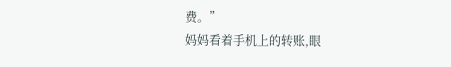费。”
妈妈看着手机上的转账,眼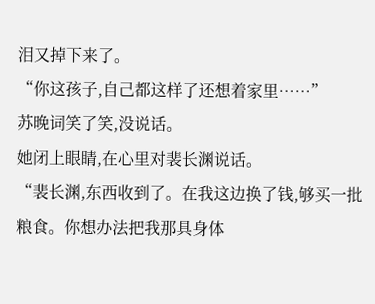泪又掉下来了。
“你这孩子,自己都这样了还想着家里……”
苏晚词笑了笑,没说话。
她闭上眼睛,在心里对裴长渊说话。
“裴长渊,东西收到了。在我这边换了钱,够买一批粮食。你想办法把我那具身体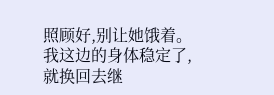照顾好,别让她饿着。我这边的身体稳定了,就换回去继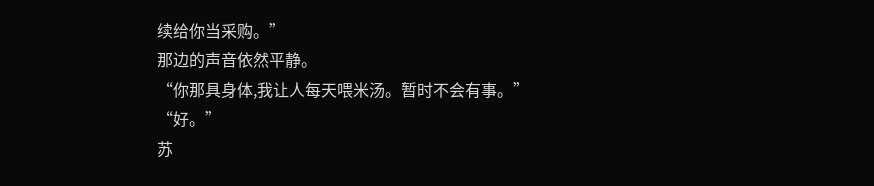续给你当采购。”
那边的声音依然平静。
“你那具身体,我让人每天喂米汤。暂时不会有事。”
“好。”
苏